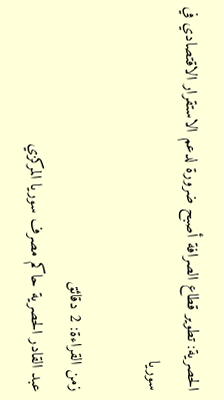الحصرية: تطوير قطاع الصرافة أصبح ضرورة لدعم الاستقرار الاقتصادي في سوريا

زمن القراءة: 2 دقائق
عبد القادر الحصرية حاكم مصرف سوريا المركزي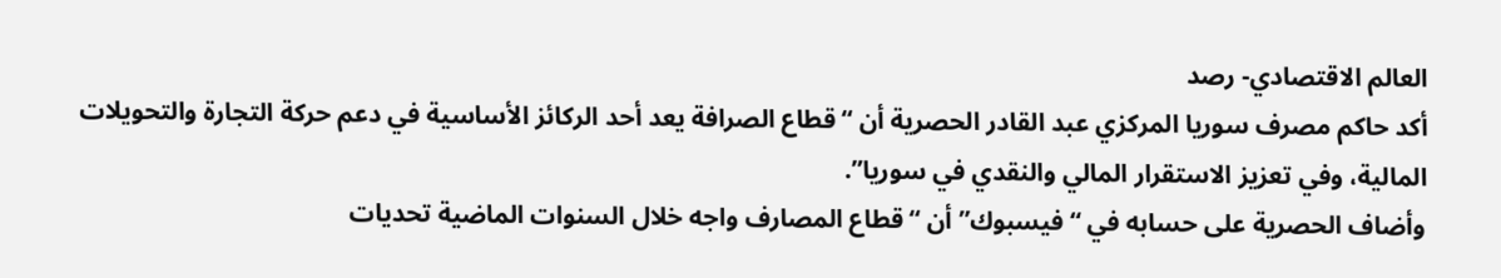العالم الاقتصادي- رصد
أكد حاكم مصرف سوريا المركزي عبد القادر الحصرية أن “قطاع الصرافة يعد أحد الركائز الأساسية في دعم حركة التجارة والتحويلات المالية، وفي تعزيز الاستقرار المالي والنقدي في سوريا”.
وأضاف الحصرية على حسابه في “فيسبوك” أن “قطاع المصارف واجه خلال السنوات الماضية تحديات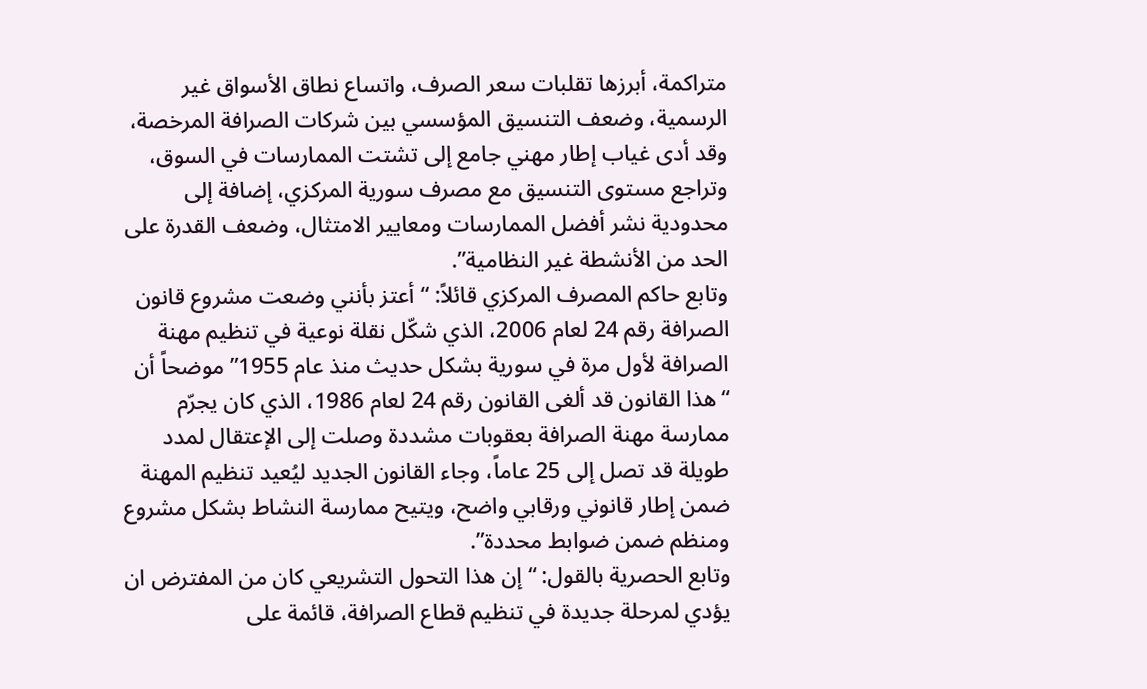متراكمة، أبرزها تقلبات سعر الصرف، واتساع نطاق الأسواق غير الرسمية، وضعف التنسيق المؤسسي بين شركات الصرافة المرخصة، وقد أدى غياب إطار مهني جامع إلى تشتت الممارسات في السوق، وتراجع مستوى التنسيق مع مصرف سورية المركزي، إضافة إلى محدودية نشر أفضل الممارسات ومعايير الامتثال، وضعف القدرة على الحد من الأنشطة غير النظامية”.
وتابع حاكم المصرف المركزي قائلاً: “أعتز بأنني وضعت مشروع قانون الصرافة رقم 24 لعام 2006، الذي شكّل نقلة نوعية في تنظيم مهنة الصرافة لأول مرة في سورية بشكل حديث منذ عام 1955” موضحاً أن  “هذا القانون قد ألغى القانون رقم 24 لعام 1986، الذي كان يجرّم ممارسة مهنة الصرافة بعقوبات مشددة وصلت إلى الإعتقال لمدد طويلة قد تصل إلى 25 عاماً، وجاء القانون الجديد ليُعيد تنظيم المهنة ضمن إطار قانوني ورقابي واضح، ويتيح ممارسة النشاط بشكل مشروع ومنظم ضمن ضوابط محددة”.
وتابع الحصرية بالقول: “إن هذا التحول التشريعي كان من المفترض ان يؤدي لمرحلة جديدة في تنظيم قطاع الصرافة، قائمة على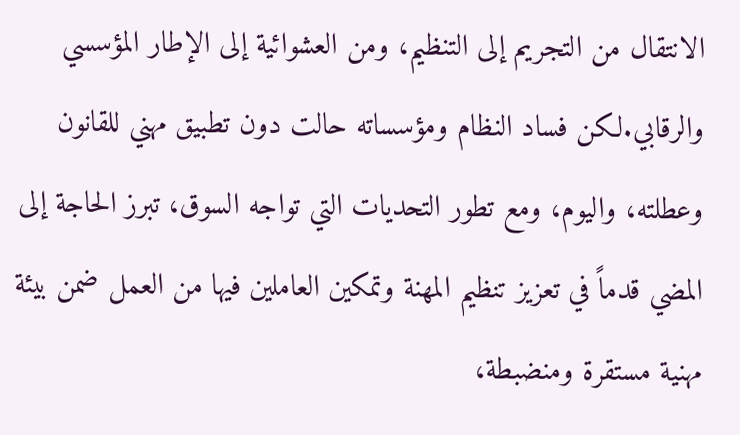الانتقال من التجريم إلى التنظيم، ومن العشوائية إلى الإطار المؤسسي والرقابي.لكن فساد النظام ومؤسساته حالت دون تطبيق مهني للقانون وعطلته، واليوم، ومع تطور التحديات التي تواجه السوق، تبرز الحاجة إلى المضي قدماً في تعزيز تنظيم المهنة وتمكين العاملين فيها من العمل ضمن بيئة مهنية مستقرة ومنضبطة،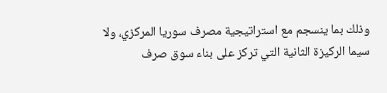وذلك بما ينسجم مع استراتيجية مصرف سوريا المركزي، ولا سيما الركيزة الثانية التي تركز على بناء سوق صرف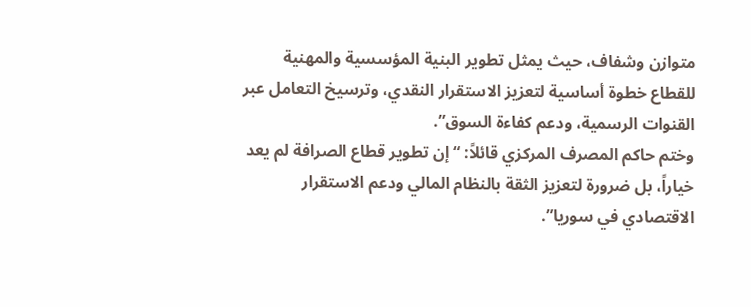متوازن وشفاف، حيث يمثل تطوير البنية المؤسسية والمهنية للقطاع خطوة أساسية لتعزيز الاستقرار النقدي، وترسيخ التعامل عبر القنوات الرسمية، ودعم كفاءة السوق”.
وختم حاكم المصرف المركزي قائلاً: “إن تطوير قطاع الصرافة لم يعد خياراً، بل ضرورة لتعزيز الثقة بالنظام المالي ودعم الاستقرار الاقتصادي في سوريا”.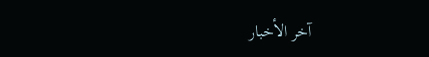آخر الأخبار